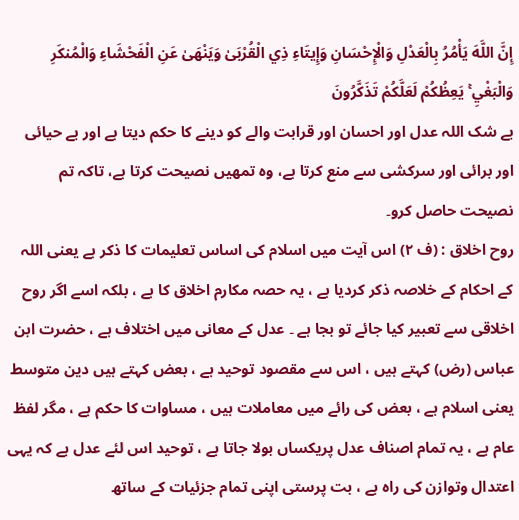إِنَّ اللَّهَ يَأْمُرُ بِالْعَدْلِ وَالْإِحْسَانِ وَإِيتَاءِ ذِي الْقُرْبَىٰ وَيَنْهَىٰ عَنِ الْفَحْشَاءِ وَالْمُنكَرِ وَالْبَغْيِ ۚ يَعِظُكُمْ لَعَلَّكُمْ تَذَكَّرُونَ
بے شک اللہ عدل اور احسان اور قرابت والے کو دینے کا حکم دیتا ہے اور بے حیائی اور برائی اور سرکشی سے منع کرتا ہے، وہ تمھیں نصیحت کرتا ہے، تاکہ تم نصیحت حاصل کرو۔
روح اخلاق : (ف ٢) اس آیت میں اسلام کی اساس تعلیمات کا ذکر ہے یعنی اللہ کے احکام کے خلاصہ ذکر کردیا ہے ، یہ حصہ مکارم اخلاق کا ہے ، بلکہ اسے اگر روح اخلاقی سے تعبیر کیا جائے تو بجا ہے ۔ عدل کے معانی میں اختلاف ہے ، حضرت ابن عباس (رض) کہتے ہیں ، اس سے مقصود توحید ہے ، بعض کہتے ہیں دین متوسط یعنی اسلام ہے ، بعض کی رائے میں معاملات ہیں ، مساوات کا حکم ہے ، مگر لفظ عام ہے ، یہ تمام اصناف عدل پریکساں بولا جاتا ہے ، توحید اس لئے عدل ہے کہ یہی اعتدال وتوازن کی راہ ہے ، بت پرستی اپنی تمام جزئیات کے ساتھ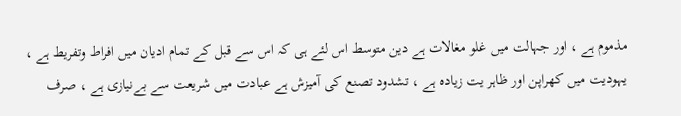مذموم ہے ، اور جہالت میں غلو مغالات ہے دین متوسط اس لئے ہی کہ اس سے قبل کے تمام ادیان میں افراط وتفریط ہے ، یہودیت میں کھراپن اور ظاہر یت زیادہ ہے ، تشدود تصنع کی آمیزش ہے عبادت میں شریعت سے بےنیازی ہے ، صرف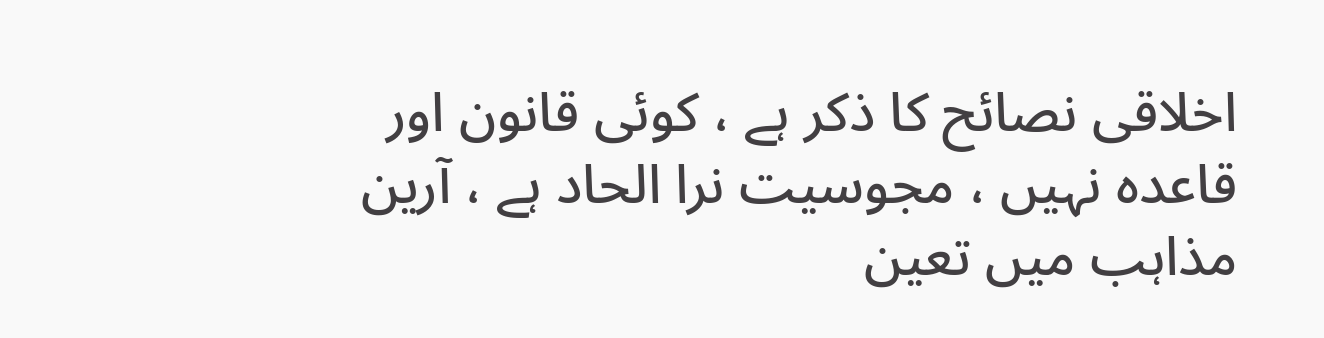اخلاقی نصائح کا ذکر ہے ، کوئی قانون اور قاعدہ نہیں ، مجوسیت نرا الحاد ہے ، آرین مذاہب میں تعین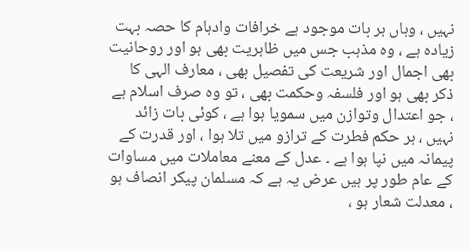نہیں ، وہاں ہر بات موجود ہے خرافات وادہام کا حصہ بہت زیادہ ہے ، وہ مذہب جس میں ظاہریت بھی ہو اور روحانیت بھی اجمال اور شریعت کی تفصیل بھی ، معارف الہی کا ذکر بھی ہو اور فلسفہ وحکمت بھی ، تو وہ صرف اسلام ہے ، جو اعتدال وتوازن میں سمویا ہوا ہے ، کوئی بات زائد نہیں ، ہر حکم فطرت کے ترازو میں تلا ہوا ، اور قدرت کے پیمانہ میں نپا ہوا ہے ۔ عدل کے معنے معاملات میں مساوات کے عام طور پر ہیں عرض یہ ہے کہ مسلمان پیکر انصاف ہو ، معدلت شعار ہو ،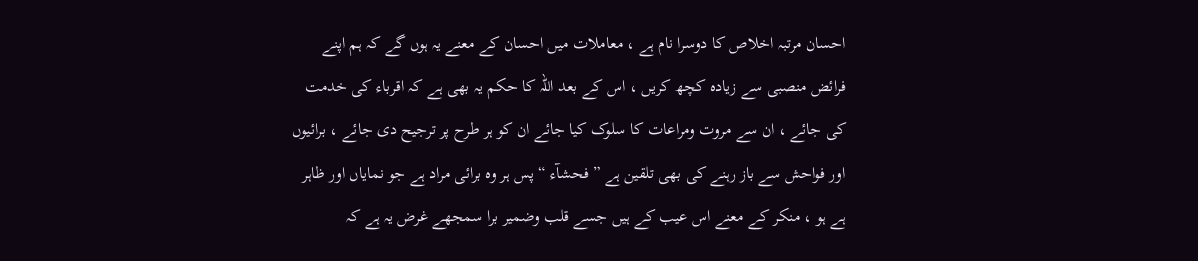احسان مرتبہ اخلاص کا دوسرا نام ہے ، معاملات میں احسان کے معنے یہ ہوں گے کہ ہم اپنے فرائض منصبی سے زیادہ کچھ کریں ، اس کے بعد اللہ کا حکم یہ بھی ہے کہ اقرباء کی خدمت کی جائے ، ان سے مروت ومراعات کا سلوک کیا جائے ان کو ہر طرح پر ترجیح دی جائے ، برائیوں اور فواحش سے باز رہنے کی بھی تلقین ہے ” فحشآء “ پس ہر وہ برائی مراد ہے جو نمایاں اور ظاہر ہے ہو ، منکر کے معنے اس عیب کے ہیں جسے قلب وضمیر برا سمجھے غرض یہ ہے کہ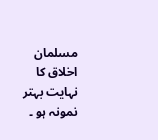مسلمان اخلاق کا نہایت بہتر نمونہ ہو ۔